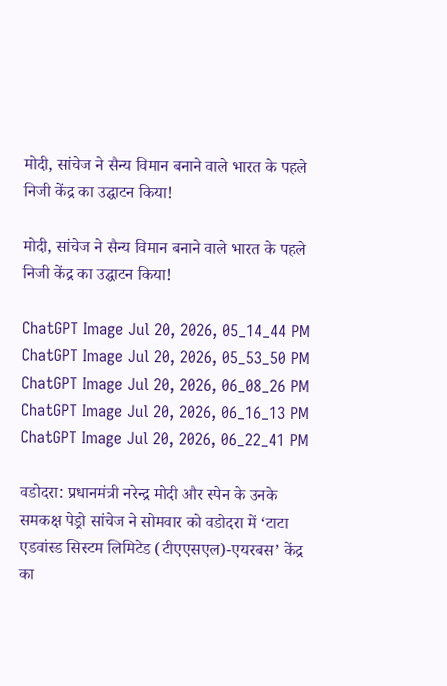मोदी, सांचेज ने सैन्य विमान बनाने वाले भारत के पहले निजी केंद्र का उद्घाटन किया!

मोदी, सांचेज ने सैन्य विमान बनाने वाले भारत के पहले निजी केंद्र का उद्घाटन किया!

ChatGPT Image Jul 20, 2026, 05_14_44 PM
ChatGPT Image Jul 20, 2026, 05_53_50 PM
ChatGPT Image Jul 20, 2026, 06_08_26 PM
ChatGPT Image Jul 20, 2026, 06_16_13 PM
ChatGPT Image Jul 20, 2026, 06_22_41 PM

वडोदरा: प्रधानमंत्री नरेन्द्र मोदी और स्पेन के उनके समकक्ष पेड्रो सांचेज ने सोमवार को वडोदरा में ‘टाटा एडवांस्ड सिस्टम लिमिटेड (टीएएसएल)-एयरबस’ केंद्र का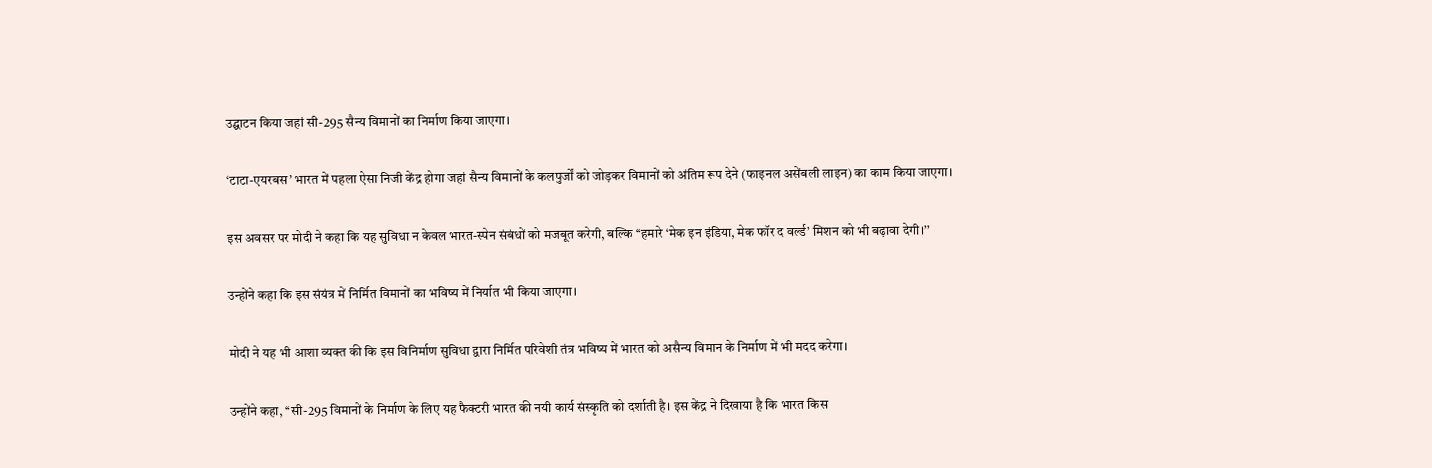उद्घाटन किया जहां सी-295 सैन्य विमानों का निर्माण किया जाएगा।

‘टाटा-एयरबस’ भारत में पहला ऐसा निजी केंद्र होगा जहां सैन्य विमानों के कलपुर्जों को जोड़कर विमानों को अंतिम रूप देने (फाइनल असेंबली लाइन) का काम किया जाएगा।

इस अवसर पर मोदी ने कहा कि यह सुविधा न केवल भारत-स्पेन संबंधों को मजबूत करेगी, बल्कि ‘‘हमारे ‘मेक इन इंडिया, मेक फॉर द वर्ल्ड’ मिशन को भी बढ़ावा देगी।’’

उन्होंने कहा कि इस संयंत्र में निर्मित विमानों का भविष्य में निर्यात भी किया जाएगा।

मोदी ने यह भी आशा व्यक्त की कि इस विनिर्माण सुविधा द्वारा निर्मित परिवेशी तंत्र भविष्य में भारत को असैन्य विमान के निर्माण में भी मदद करेगा।

उन्होंने कहा, ‘‘सी-295 विमानों के निर्माण के लिए यह फैक्टरी भारत की नयी कार्य संस्कृति को दर्शाती है। इस केंद्र ने दिखाया है कि भारत किस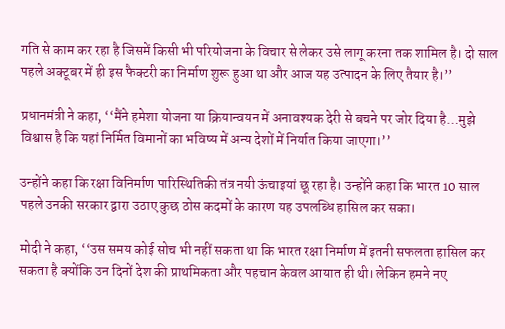गति से काम कर रहा है जिसमें किसी भी परियोजना के विचार से लेकर उसे लागू करना तक शामिल है। दो साल पहले अक्टूबर में ही इस फैक्टरी का निर्माण शुरू हुआ था और आज यह उत्पादन के लिए तैयार है।’’

प्रधानमंत्री ने कहा, ‘‘मैंने हमेशा योजना या क्रियान्वयन में अनावश्यक देरी से बचने पर जोर दिया है…मुझे विश्वास है कि यहां निर्मित विमानों का भविष्य में अन्य देशों में निर्यात किया जाएगा।’’

उन्होंने कहा कि रक्षा विनिर्माण पारिस्थितिकी तंत्र नयी ऊंचाइयां छू रहा है। उन्होंने कहा कि भारत 10 साल पहले उनकी सरकार द्वारा उठाए कुछ ठोस कदमों के कारण यह उपलब्धि हासिल कर सका।

मोदी ने कहा, ‘‘उस समय कोई सोच भी नहीं सकता था कि भारत रक्षा निर्माण में इतनी सफलता हासिल कर सकता है क्योंकि उन दिनों देश की प्राथमिकता और पहचान केवल आयात ही थी। लेकिन हमने नए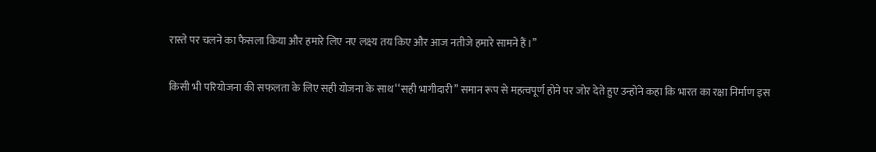रास्ते पर चलने का फैसला किया और हमारे लिए नए लक्ष्य तय किए और आज नतीजे हमारे सामने हैं।’’

किसी भी परियोजना की सफलता के लिए सही योजना के साथ ‘‘सही भागीदारी’’ समान रूप से महत्वपूर्ण होने पर जोर देते हुए उन्होंने कहा कि भारत का रक्षा निर्माण इस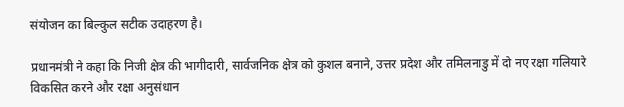संयोजन का बिल्कुल सटीक उदाहरण है।

प्रधानमंत्री ने कहा कि निजी क्षेत्र की भागीदारी, सार्वजनिक क्षेत्र को कुशल बनाने, उत्तर प्रदेश और तमिलनाडु में दो नए रक्षा गलियारे विकसित करने और रक्षा अनुसंधान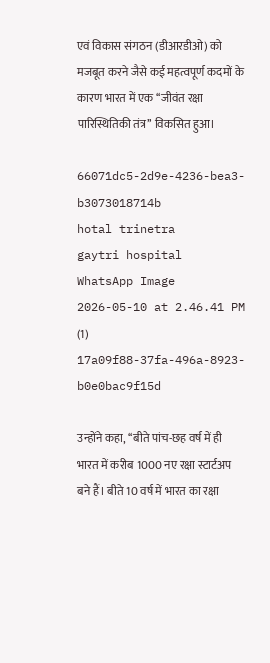एवं विकास संगठन (डीआरडीओ) को मजबूत करने जैसे कई महत्वपूर्ण कदमों के कारण भारत में एक ‘‘जीवंत रक्षा पारिस्थितिकी तंत्र’’ विकसित हुआ।

66071dc5-2d9e-4236-bea3-b3073018714b
hotal trinetra
gaytri hospital
WhatsApp Image 2026-05-10 at 2.46.41 PM (1)
17a09f88-37fa-496a-8923-b0e0bac9f15d

उन्होंने कहा, ‘‘बीते पांच-छह वर्ष में ही भारत में करीब 1000 नए रक्षा स्टार्टअप बने हैं। बीते 10 वर्ष में भारत का रक्षा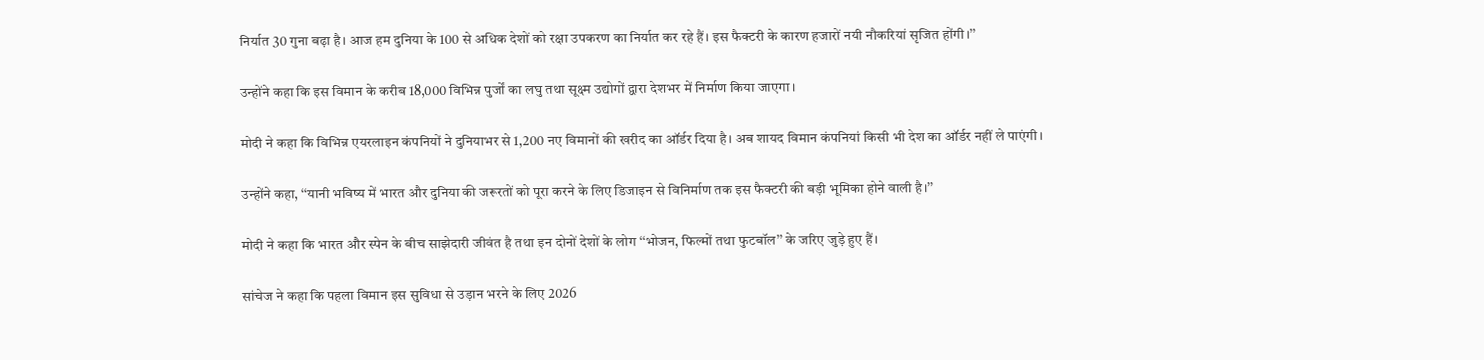निर्यात 30 गुना बढ़ा है। आज हम दुनिया के 100 से अधिक देशों को रक्षा उपकरण का निर्यात कर रहे हैं। इस फैक्टरी के कारण हजारों नयी नौकरियां सृजित होंगी।’’

उन्होंने कहा कि इस विमान के करीब 18,000 विभिन्न पुर्जों का लघु तथा सूक्ष्म उद्योगों द्वारा देशभर में निर्माण किया जाएगा।

मोदी ने कहा कि विभिन्न एयरलाइन कंपनियों ने दुनियाभर से 1,200 नए विमानों की खरीद का ऑर्डर दिया है। अब शायद विमान कंपनियां किसी भी देश का ऑर्डर नहीं ले पाएंगी।

उन्होंने कहा, ‘‘यानी भविष्य में भारत और दुनिया की जरूरतों को पूरा करने के लिए डिजाइन से विनिर्माण तक इस फैक्टरी की बड़ी भूमिका होने वाली है।’’

मोदी ने कहा कि भारत और स्पेन के बीच साझेदारी जीवंत है तथा इन दोनों देशों के लोग ‘‘भोजन, फिल्मों तथा फुटबॉल’’ के जरिए जुड़े हुए हैं।

सांचेज ने कहा कि पहला विमान इस सुविधा से उड़ान भरने के लिए 2026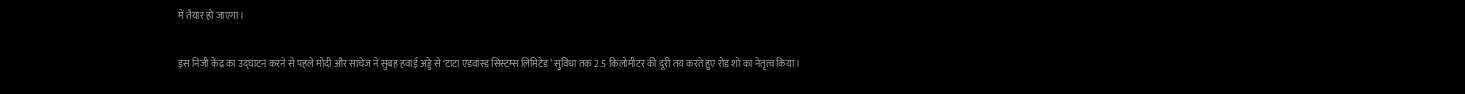में तैयार हो जाएगा।

इस निजी केंद्र का उद्घाटन करने से पहले मोदी और सांचेज ने सुबह हवाई अड्डे से ‘टाटा एडवांस्ड सिस्टम्स लिमिटेड’ सुविधा तक 2.5 किलोमीटर की दूरी तय करते हुए रोड शो का नेतृत्व किया।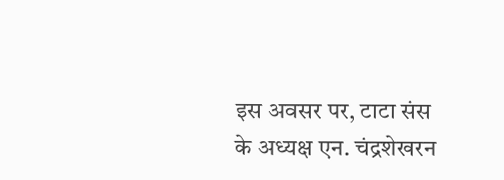इस अवसर पर, टाटा संस के अध्यक्ष एन. चंद्रशेखरन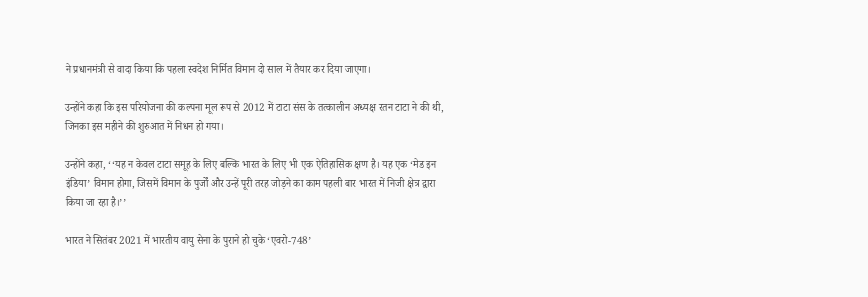ने प्रधानमंत्री से वादा किया कि पहला स्वदेश निर्मित विमान दो साल में तैयार कर दिया जाएगा।

उन्होंने कहा कि इस परियोजना की कल्पना मूल रूप से 2012 में टाटा संस के तत्कालीन अध्यक्ष रतन टाटा ने की थी, जिनका इस महीने की शुरुआत में निधन हो गया।

उन्होंने कहा, ‘‘यह न केवल टाटा समूह के लिए बल्कि भारत के लिए भी एक ऐतिहासिक क्षण है। यह एक ‘मेड इन इंडिया’ विमान होगा, जिसमें विमान के पुर्जों और उन्हें पूरी तरह जोड़ने का काम पहली बार भारत में निजी क्षेत्र द्वारा किया जा रहा है।’’

भारत ने सितंबर 2021 में भारतीय वायु सेना के पुराने हो चुके ‘एवरो-748’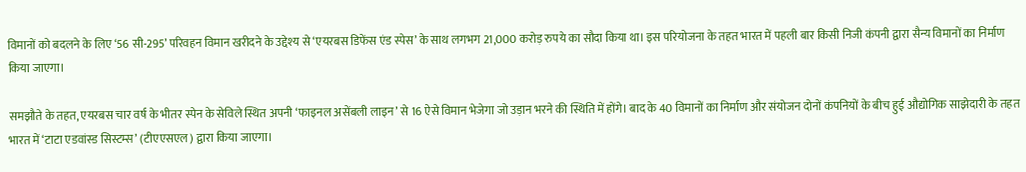विमानों को बदलने के लिए ‘56 सी-295’ परिवहन विमान खरीदने के उद्देश्य से ‘एयरबस डिफेंस एंड स्पेस’ के साथ लगभग 21,000 करोड़ रुपये का सौदा किया था। इस परियोजना के तहत भारत में पहली बार किसी निजी कंपनी द्वारा सैन्य विमानों का निर्माण किया जाएगा।

समझौते के तहत, एयरबस चार वर्ष के भीतर स्पेन के सेविले स्थित अपनी ‘फाइनल असेंबली लाइन’ से 16 ऐसे विमान भेजेगा जो उड़ान भरने की स्थिति में होंगे। बाद के 40 विमानों का निर्माण और संयोजन दोनों कंपनियों के बीच हुई औद्योगिक साझेदारी के तहत भारत में ‘टाटा एडवांस्ड सिस्टम्स’ (टीएएसएल) द्वारा किया जाएगा।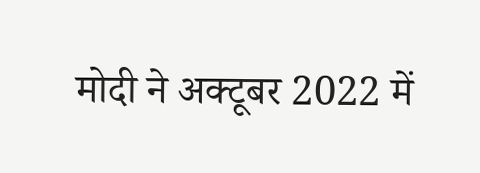मोदी ने अक्टूबर 2022 में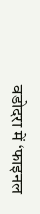वडोदरा में ‘फाइनल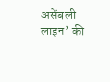असेंबली लाइन’ की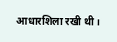आधारशिला रखी थी।